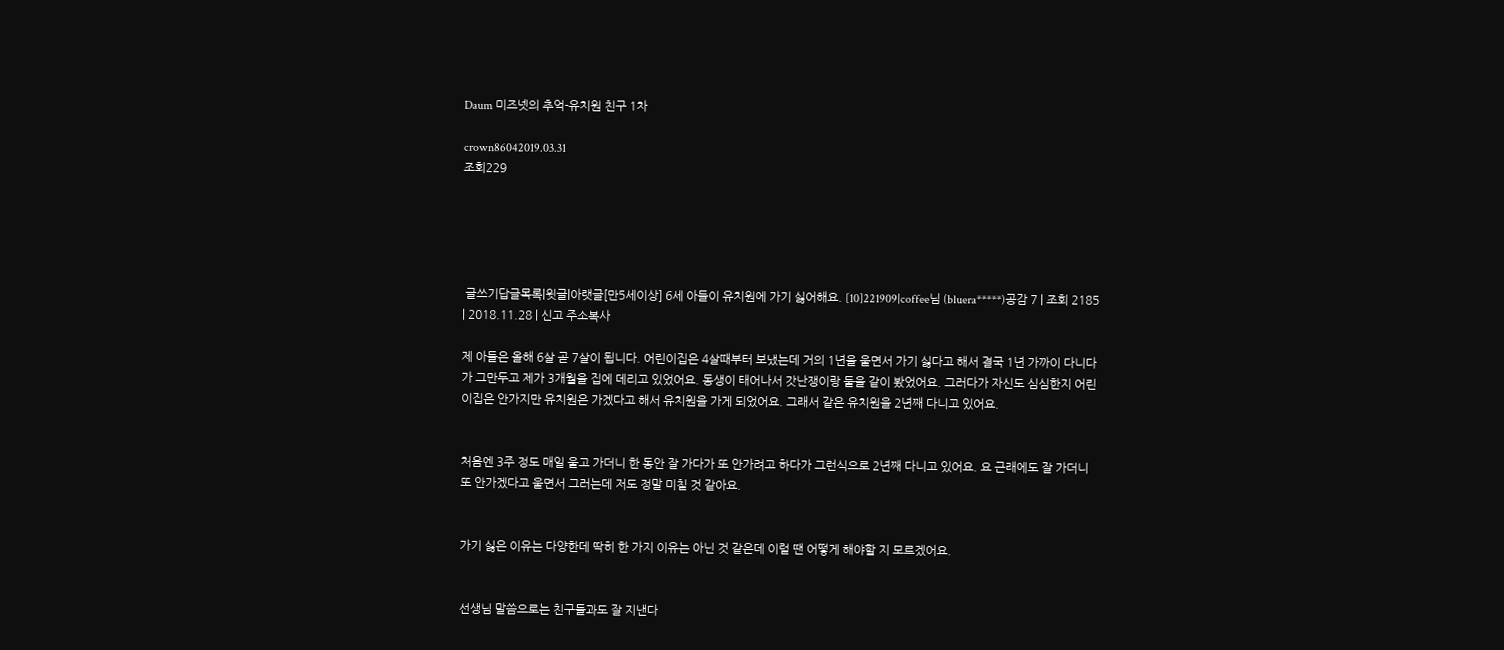Daum 미즈넷의 추억-유치원 친구 1차

crown86042019.03.31
조회229





 글쓰기답글목록|윗글|아랫글[만5세이상] 6세 아들이 유치원에 가기 싫어해요. [10]221909|coffee님 (bluera*****)공감 7 | 조회 2185 | 2018.11.28 | 신고 주소복사

제 아들은 올해 6살 곧 7살이 됩니다. 어린이집은 4살때부터 보냈는데 거의 1년을 울면서 가기 싫다고 해서 결국 1년 가까이 다니다가 그만두고 제가 3개월을 집에 데리고 있었어요. 동생이 태어나서 갓난쟁이랑 둘을 같이 봤었어요. 그러다가 자신도 심심한지 어린이집은 안가지만 유치원은 가겠다고 해서 유치원을 가게 되었어요. 그래서 같은 유치원을 2년째 다니고 있어요.


처음엔 3주 정도 매일 울고 가더니 한 동안 잘 가다가 또 안가려고 하다가 그런식으로 2년째 다니고 있어요. 요 근래에도 잘 가더니 또 안가겠다고 울면서 그러는데 저도 정말 미칠 것 같아요.


가기 싫은 이유는 다양한데 딱히 한 가지 이유는 아닌 것 같은데 이럴 땐 어떻게 해야할 지 모르겠어요.


선생님 말씀으로는 친구들과도 잘 지낸다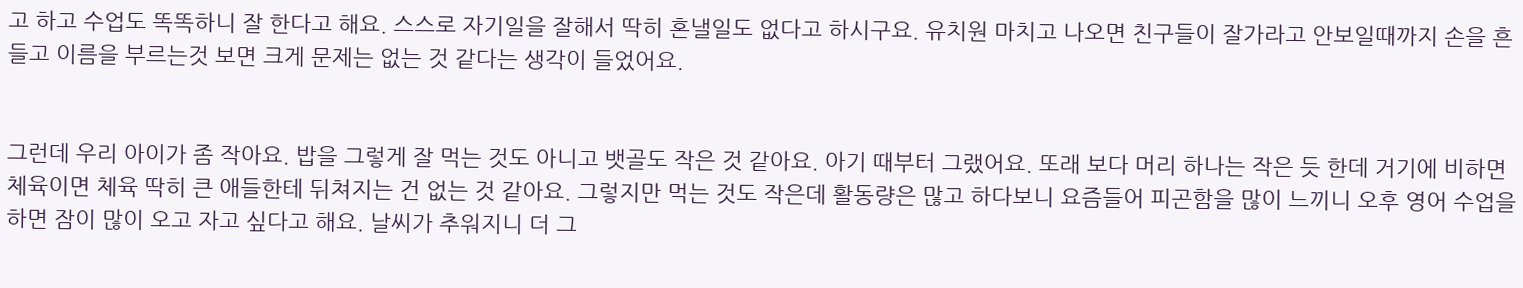고 하고 수업도 똑똑하니 잘 한다고 해요. 스스로 자기일을 잘해서 딱히 혼낼일도 없다고 하시구요. 유치원 마치고 나오면 친구들이 잘가라고 안보일때까지 손을 흔들고 이름을 부르는것 보면 크게 문제는 없는 것 같다는 생각이 들었어요.


그런데 우리 아이가 좀 작아요. 밥을 그렇게 잘 먹는 것도 아니고 뱃골도 작은 것 같아요. 아기 때부터 그랬어요. 또래 보다 머리 하나는 작은 듯 한데 거기에 비하면 체육이면 체육 딱히 큰 애들한테 뒤쳐지는 건 없는 것 같아요. 그렇지만 먹는 것도 작은데 활동량은 많고 하다보니 요즘들어 피곤함을 많이 느끼니 오후 영어 수업을 하면 잠이 많이 오고 자고 싶다고 해요. 날씨가 추워지니 더 그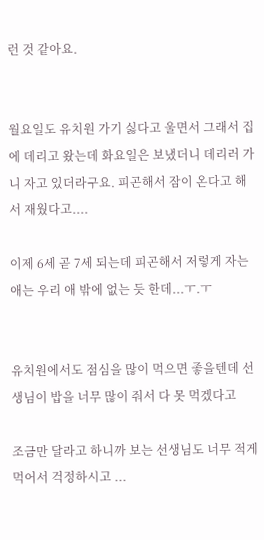런 것 같아요.


월요일도 유치원 가기 싫다고 울면서 그래서 집에 데리고 왔는데 화요일은 보냈더니 데리러 가니 자고 있더라구요. 피곤해서 잠이 온다고 해서 재웠다고....

이제 6세 곧 7세 되는데 피곤해서 저렇게 자는 애는 우리 애 밖에 없는 듯 한데...ㅜ.ㅜ


유치원에서도 점심을 많이 먹으면 좋을텐데 선생님이 밥을 너무 많이 줘서 다 못 먹겠다고

조금만 달라고 하니까 보는 선생님도 너무 적게 먹어서 걱정하시고 ...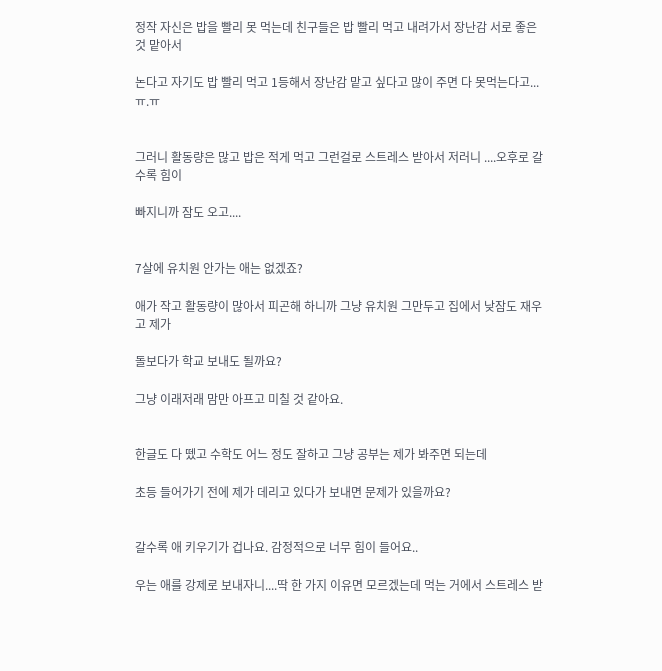정작 자신은 밥을 빨리 못 먹는데 친구들은 밥 빨리 먹고 내려가서 장난감 서로 좋은 것 맡아서

논다고 자기도 밥 빨리 먹고 1등해서 장난감 맡고 싶다고 많이 주면 다 못먹는다고...ㅠ.ㅠ


그러니 활동량은 많고 밥은 적게 먹고 그런걸로 스트레스 받아서 저러니 ....오후로 갈수록 힘이

빠지니까 잠도 오고....


7살에 유치원 안가는 애는 없겠죠?

애가 작고 활동량이 많아서 피곤해 하니까 그냥 유치원 그만두고 집에서 낮잠도 재우고 제가

돌보다가 학교 보내도 될까요?

그냥 이래저래 맘만 아프고 미칠 것 같아요.


한글도 다 뗐고 수학도 어느 정도 잘하고 그냥 공부는 제가 봐주면 되는데

초등 들어가기 전에 제가 데리고 있다가 보내면 문제가 있을까요?


갈수록 애 키우기가 겁나요. 감정적으로 너무 힘이 들어요..

우는 애를 강제로 보내자니....딱 한 가지 이유면 모르겠는데 먹는 거에서 스트레스 받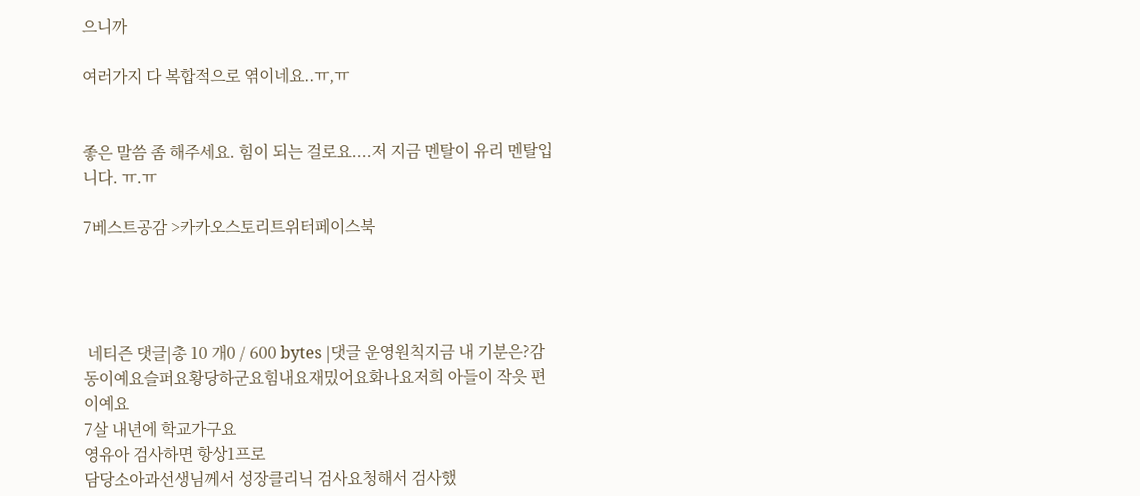으니까

여러가지 다 복합적으로 엮이네요..ㅠ,ㅠ


좋은 말씀 좀 해주세요. 힘이 되는 걸로요....저 지금 멘탈이 유리 멘탈입니다. ㅠ.ㅠ

7베스트공감 >카카오스토리트위터페이스북




 네티즌 댓글|총 10 개0 / 600 bytes |댓글 운영원칙지금 내 기분은?감동이예요슬퍼요황당하군요힘내요재밌어요화나요저희 아들이 작읏 편이예요
7살 내년에 학교가구요
영유아 검사하면 항상1프로
담당소아과선생님께서 성장클리닉 검사요청해서 검사했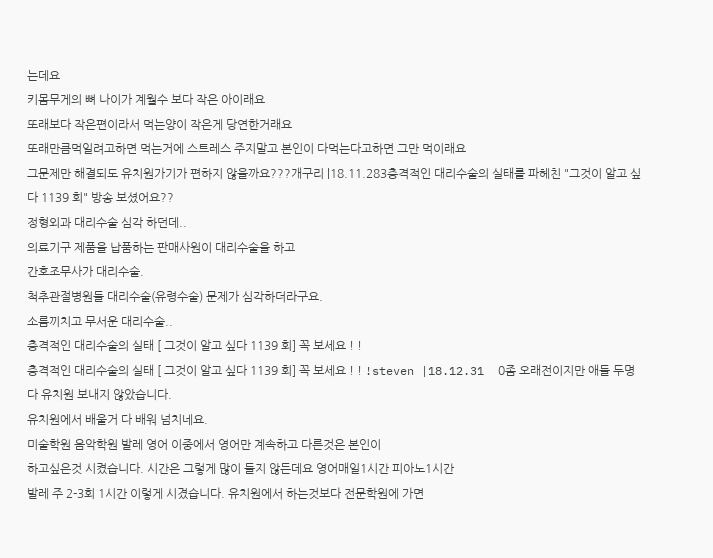는데요
키몸무게의 뼈 나이가 계월수 보다 작은 아이래요
또래보다 작은편이라서 먹는양이 작은게 당연한거래요
또래만큼먹일려고하면 먹는거에 스트레스 주지말고 본인이 다먹는다고하면 그만 먹이래요
그문제만 해결되도 유치원가기가 편하지 않을까요???개구리 |18.11.283충격적인 대리수술의 실태를 파헤친 "그것이 알고 싶다 1139 회" 방송 보셨어요??
정형외과 대리수술 심각 하던데..
의료기구 제품을 납품하는 판매사원이 대리수술을 하고
간호조무사가 대리수술.
척추관절병원들 대리수술(유령수술) 문제가 심각하더라구요.
소름끼치고 무서운 대리수술..
충격적인 대리수술의 실태 [ 그것이 알고 싶다 1139 회] 꼭 보세요 ! !
충격적인 대리수술의 실태 [ 그것이 알고 싶다 1139 회] 꼭 보세요 ! ! !steven |18.12.31  0좀 오래전이지만 애들 두명다 유치원 보내지 않았습니다.
유치원에서 배울거 다 배워 넘치네요.
미술학원 음악학원 발레 영어 이중에서 영어만 계속하고 다른것은 본인이
하고싶은것 시켰습니다. 시간은 그렇게 많이 들지 않든데요 영어매일1시간 피아노1시간
발레 주 2-3회 1시간 이렇게 시겼습니다. 유치원에서 하는것보다 전문학원에 가면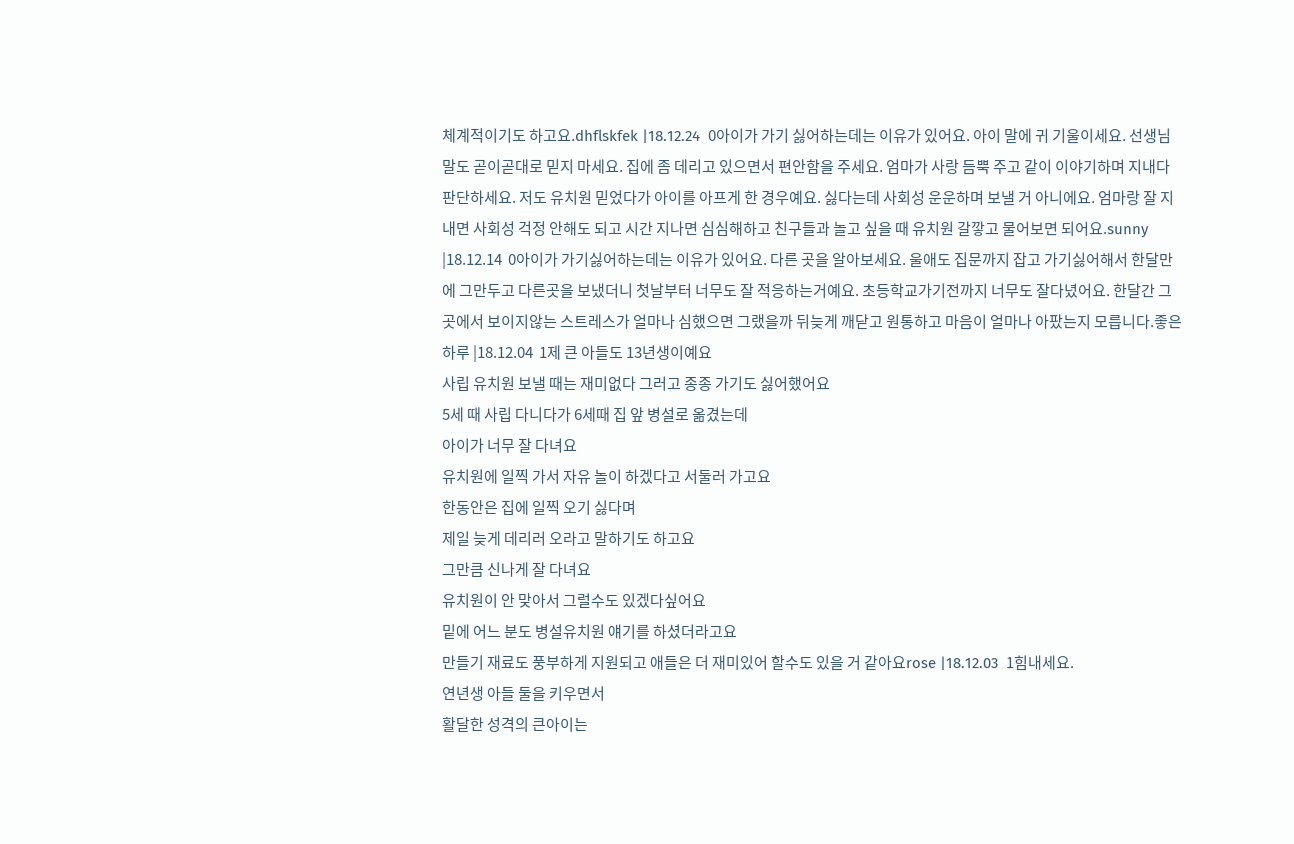체계적이기도 하고요.dhflskfek |18.12.24  0아이가 가기 싫어하는데는 이유가 있어요. 아이 말에 귀 기울이세요. 선생님 말도 곧이곧대로 믿지 마세요. 집에 좀 데리고 있으면서 편안함을 주세요. 엄마가 사랑 듬뿍 주고 같이 이야기하며 지내다 판단하세요. 저도 유치원 믿었다가 아이를 아프게 한 경우예요. 싫다는데 사회성 운운하며 보낼 거 아니에요. 엄마랑 잘 지내면 사회성 걱정 안해도 되고 시간 지나면 심심해하고 친구들과 놀고 싶을 때 유치원 갈깧고 물어보면 되어요.sunny |18.12.14  0아이가 가기싫어하는데는 이유가 있어요. 다른 곳을 알아보세요. 울애도 집문까지 잡고 가기싫어해서 한달만에 그만두고 다른곳을 보냈더니 첫날부터 너무도 잘 적응하는거예요. 초등학교가기전까지 너무도 잘다녔어요. 한달간 그곳에서 보이지않는 스트레스가 얼마나 심했으면 그랬을까 뒤늦게 깨닫고 원통하고 마음이 얼마나 아팠는지 모릅니다.좋은하루 |18.12.04  1제 큰 아들도 13년생이예요
사립 유치원 보낼 때는 재미없다 그러고 종종 가기도 싫어했어요
5세 때 사립 다니다가 6세때 집 앞 병설로 옮겼는데
아이가 너무 잘 다녀요
유치원에 일찍 가서 자유 놀이 하겠다고 서둘러 가고요
한동안은 집에 일찍 오기 싫다며
제일 늦게 데리러 오라고 말하기도 하고요
그만큼 신나게 잘 다녀요
유치원이 안 맞아서 그럴수도 있겠다싶어요
밑에 어느 분도 병설유치원 얘기를 하셨더라고요
만들기 재료도 풍부하게 지원되고 애들은 더 재미있어 할수도 있을 거 같아요rose |18.12.03  1힘내세요.
연년생 아들 둘을 키우면서
활달한 성격의 큰아이는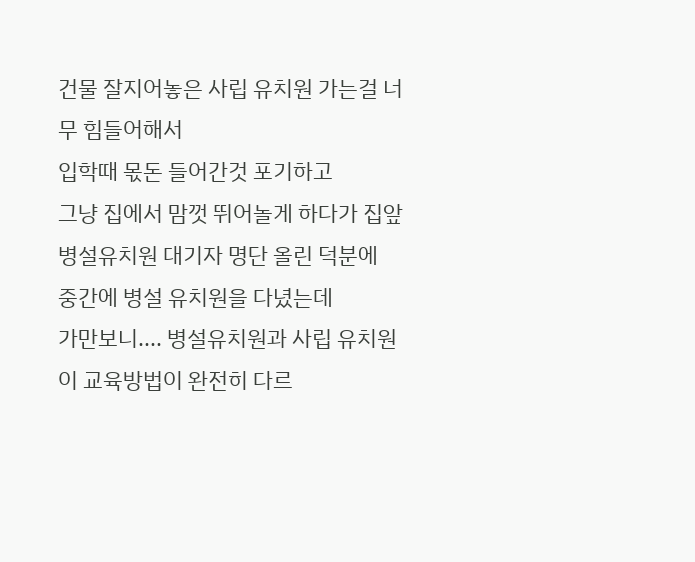건물 잘지어놓은 사립 유치원 가는걸 너무 힘들어해서
입학때 몫돈 들어간것 포기하고
그냥 집에서 맘껏 뛰어놀게 하다가 집앞 병설유치원 대기자 명단 올린 덕분에
중간에 병설 유치원을 다녔는데
가만보니.... 병설유치원과 사립 유치원이 교육방법이 완전히 다르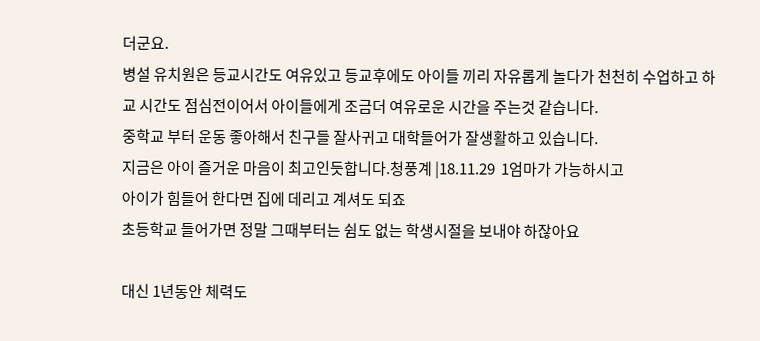더군요.
병설 유치원은 등교시간도 여유있고 등교후에도 아이들 끼리 자유롭게 놀다가 천천히 수업하고 하교 시간도 점심전이어서 아이들에게 조금더 여유로운 시간을 주는것 같습니다.
중학교 부터 운동 좋아해서 친구들 잘사귀고 대학들어가 잘생활하고 있습니다.
지금은 아이 즐거운 마음이 최고인듯합니다.청풍계 |18.11.29  1엄마가 가능하시고
아이가 힘들어 한다면 집에 데리고 계셔도 되죠
초등학교 들어가면 정말 그때부터는 쉼도 없는 학생시절을 보내야 하잖아요

대신 1년동안 체력도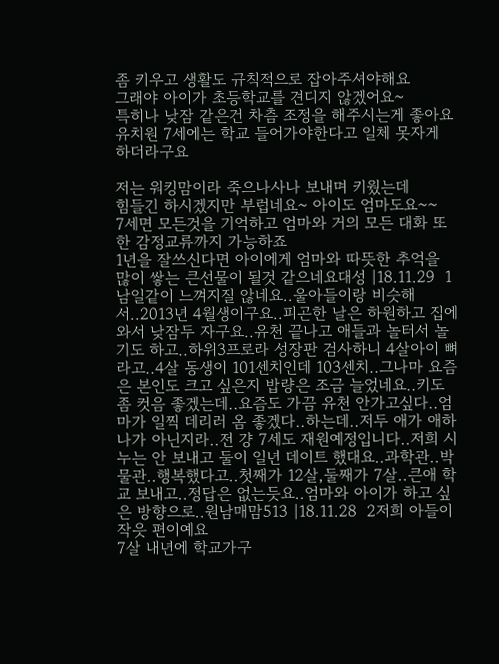좀 키우고 생활도 규칙적으로 잡아주셔야해요
그래야 아이가 초등학교를 견디지 않겠어요~
특히나 낮잠 같은건 차츰 조정을 해주시는게 좋아요
유치원 7세에는 학교 들어가야한다고 일체 못자게 하더라구요

저는 워킹맘이라 죽으나사나 보내며 키웠는데
힘들긴 하시겠지만 부럽네요~ 아이도 엄마도요~~
7세면 모든것을 기억하고 엄마와 거의 모든 대화 또한 감정교류까지 가능하죠
1년을 잘쓰신다면 아이에게 엄마와 따뜻한 추억을 많이 쌓는 큰선물이 될것 같으네요대성 |18.11.29  1남일같이 느껴지질 않네요..울아들이랑 비슷해서..2013년 4월생이구요..피곤한 날은 하원하고 집에 와서 낮잠두 자구요..유천 끝나고 애들과 놀터서 놀기도 하고..하위3프로라 성장판 검사하니 4살아이 뼈라고..4살 동생이 101센치인데 103센치..그나마 요즘은 본인도 크고 싶은지 밥량은 조금 늘었네요..키도 좀 컷음 좋겠는데..요즘도 가끔 유천 안가고싶다..엄마가 일찍 데리러 옴 좋겠다..하는데..저두 애가 애하나가 아닌지라..전 걍 7세도 재원예정입니다..저희 시누는 안 보내고 둘이 일년 데이트 했대요..과학관..박물관..행복했다고..첫째가 12살,둘째가 7살..큰애 학교 보내고..정답은 없는듯요..엄마와 아이가 하고 싶은 방향으로..원남매맘513 |18.11.28  2저희 아들이 작읏 편이예요
7살 내년에 학교가구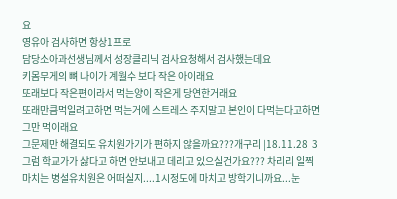요
영유아 검사하면 항상1프로
담당소아과선생님께서 성장클리닉 검사요청해서 검사했는데요
키몸무게의 뼈 나이가 계월수 보다 작은 아이래요
또래보다 작은편이라서 먹는양이 작은게 당연한거래요
또래만큼먹일려고하면 먹는거에 스트레스 주지말고 본인이 다먹는다고하면 그만 먹이래요
그문제만 해결되도 유치원가기가 편하지 않을까요???개구리 |18.11.28  3그럼 학교가가 삻다고 하면 안보내고 데리고 있으실건가요??? 차리리 일찍 마치는 병설유치원은 어떠실지....1시정도에 마치고 방학기니까요...눈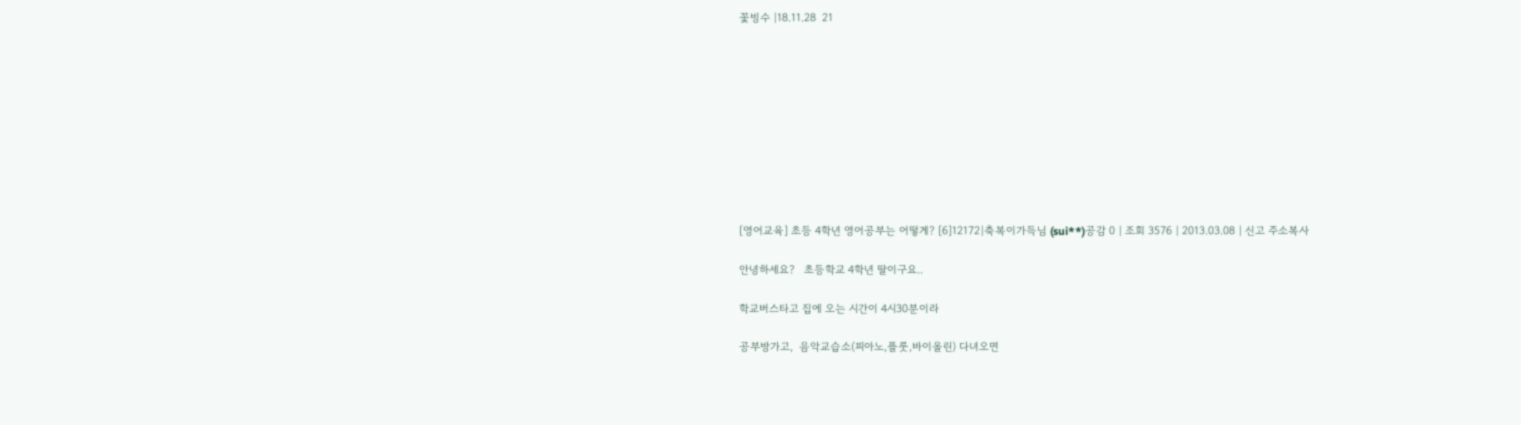꽃빙수 |18.11.28  21










[영어교육] 초등 4학년 영어공부는 어떻게? [6]12172|축복이가득님 (sui**)공감 0 | 조회 3576 | 2013.03.08 | 신고 주소복사

안녕하세요?   초등학교 4학년 딸이구요..

학교버스타고 집에 오는 시간이 4시30분이라

공부방가고,  음악교습소(피아노,플룻,바이올린) 다녀오면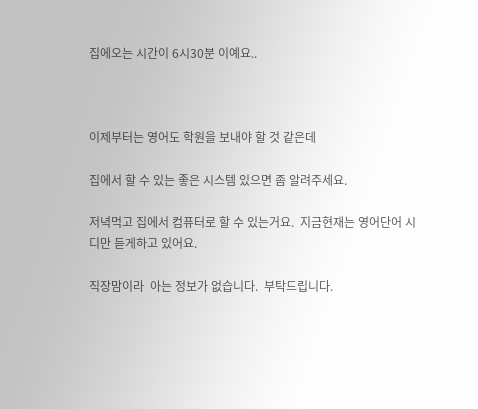집에오는 시간이 6시30분 이예요..



이제부터는 영어도 학원을 보내야 할 것 같은데

집에서 할 수 있는 좋은 시스템 있으면 좀 알려주세요.

저녁먹고 집에서 컴퓨터로 할 수 있는거요.  지금현재는 영어단어 시디만 듣게하고 있어요.

직장맘이라  아는 정보가 없습니다.  부탁드립니다.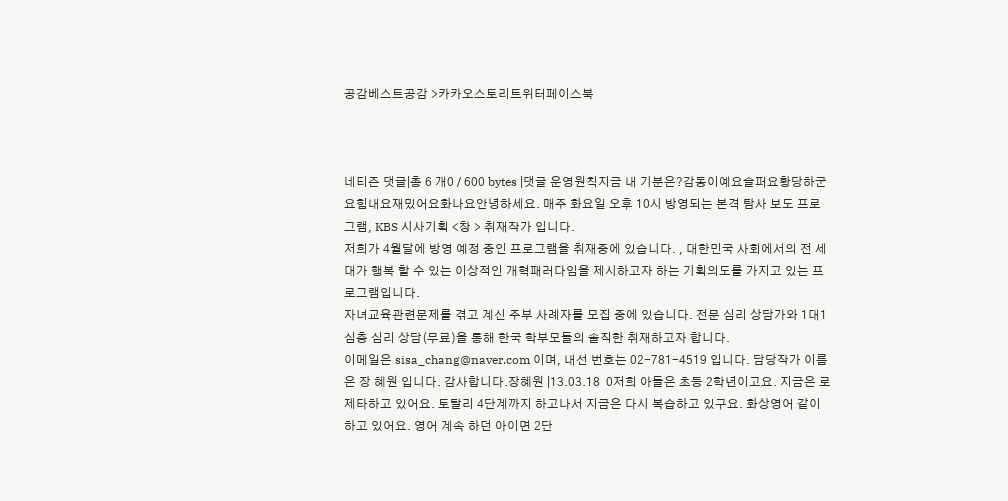공감베스트공감 >카카오스토리트위터페이스북



네티즌 댓글|총 6 개0 / 600 bytes |댓글 운영원칙지금 내 기분은?감동이예요슬퍼요황당하군요힘내요재밌어요화나요안녕하세요. 매주 화요일 오후 10시 방영되는 본격 탐사 보도 프로그램, KBS 시사기획 <창 > 취재작가 입니다.
저희가 4월달에 방영 예정 중인 프로그램을 취재중에 있습니다. , 대한민국 사회에서의 전 세대가 행복 할 수 있는 이상적인 개혁패러다임을 제시하고자 하는 기획의도를 가지고 있는 프로그램입니다.
자녀교육관련문제를 겪고 계신 주부 사례자를 모집 중에 있습니다. 전문 심리 상담가와 1대1 심층 심리 상담(무료)을 통해 한국 학부모들의 솔직한 취재하고자 합니다.
이메일은 sisa_chang@naver.com 이며, 내선 번호는 02-781-4519 입니다. 담당작가 이름은 장 혜원 입니다. 감사합니다.장혜원 |13.03.18  0저희 아들은 초등 2학년이고요. 지금은 로제타하고 있어요. 토탈리 4단계까지 하고나서 지금은 다시 복습하고 있구요. 화상영어 같이하고 있어요. 영어 계속 하던 아이면 2단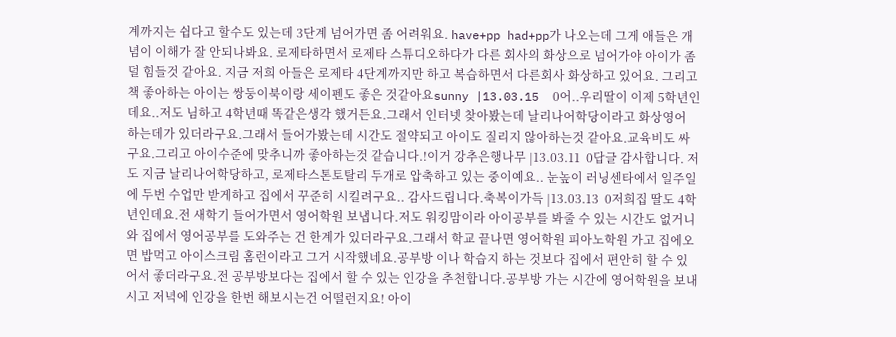계까지는 쉽다고 할수도 있는데 3단계 넘어가면 좀 어려워요. have+pp had+pp가 나오는데 그게 애들은 개념이 이해가 잘 안되나봐요. 로제타하면서 로제타 스튜디오하다가 다른 회사의 화상으로 넘어가야 아이가 좀 덜 힘들것 같아요. 지금 저희 아들은 로제타 4단계까지만 하고 복습하면서 다른회사 화상하고 있어요. 그리고 책 좋아하는 아이는 쌍둥이북이랑 세이펜도 좋은 것같아요sunny |13.03.15  0어..우리딸이 이제 5학년인데요..저도 님하고 4학년때 똑같은생각 했거든요.그래서 인터넷 찾아봤는데 날리나어학당이라고 화상영어 하는데가 있더라구요.그래서 들어가봤는데 시간도 절약되고 아이도 질리지 않아하는것 같아요.교육비도 싸구요.그리고 아이수준에 맞추니까 좋아하는것 같습니다.!이거 강추은행나무 |13.03.11  0답글 감사합니다. 저도 지금 날리나어학당하고, 로제타스톤토탈리 두개로 압축하고 있는 중이예요.. 눈높이 러닝센타에서 일주일에 두번 수업만 받게하고 집에서 꾸준히 시킬려구요.. 감사드립니다.축복이가득 |13.03.13  0저희집 딸도 4학년인데요.전 새학기 들어가면서 영어학원 보냅니다.저도 워킹맘이라 아이공부를 봐줄 수 있는 시간도 없거니와 집에서 영어공부를 도와주는 건 한계가 있더라구요.그래서 학교 끝나면 영어학원 피아노학원 가고 집에오면 밥먹고 아이스크림 홈런이라고 그거 시작했네요.공부방 이나 학습지 하는 것보다 집에서 편안히 할 수 있어서 좋더라구요.전 공부방보다는 집에서 할 수 있는 인강을 추천합니다.공부방 가는 시간에 영어학원을 보내시고 저녁에 인강을 한번 해보시는건 어떨런지요! 아이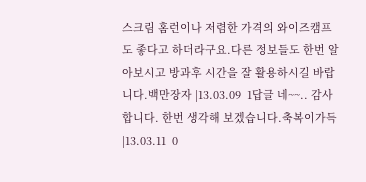스크림 홈런이나 저렴한 가격의 와이즈캠프도 좋다고 하더라구요.다른 정보들도 한번 알아보시고 방과후 시간을 잘 활용하시길 바랍니다.백만장자 |13.03.09  1답글 네~~.. 감사합니다. 한번 생각해 보겠습니다.축복이가득 |13.03.11  0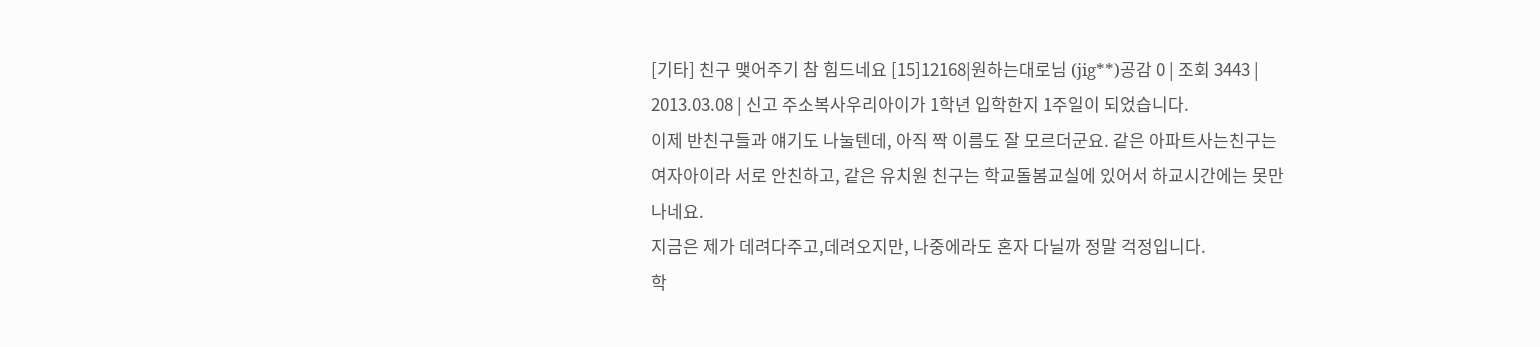[기타] 친구 맺어주기 참 힘드네요 [15]12168|원하는대로님 (jig**)공감 0 | 조회 3443 | 2013.03.08 | 신고 주소복사우리아이가 1학년 입학한지 1주일이 되었습니다.
이제 반친구들과 얘기도 나눌텐데, 아직 짝 이름도 잘 모르더군요. 같은 아파트사는친구는 여자아이라 서로 안친하고, 같은 유치원 친구는 학교돌봄교실에 있어서 하교시간에는 못만나네요.
지금은 제가 데려다주고,데려오지만, 나중에라도 혼자 다닐까 정말 걱정입니다.
학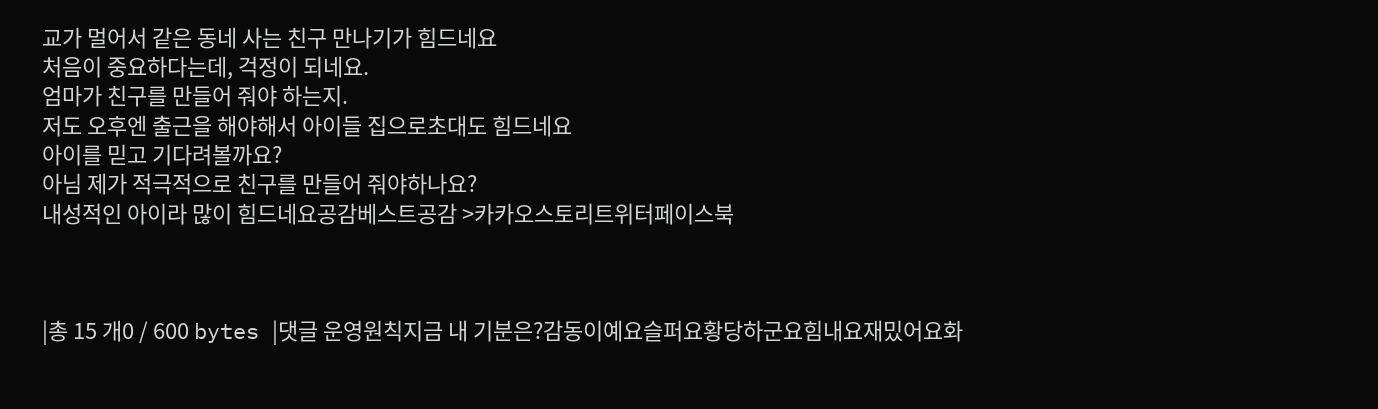교가 멀어서 같은 동네 사는 친구 만나기가 힘드네요
처음이 중요하다는데, 걱정이 되네요.
엄마가 친구를 만들어 줘야 하는지.
저도 오후엔 출근을 해야해서 아이들 집으로초대도 힘드네요
아이를 믿고 기다려볼까요?
아님 제가 적극적으로 친구를 만들어 줘야하나요?
내성적인 아이라 많이 힘드네요공감베스트공감 >카카오스토리트위터페이스북



|총 15 개0 / 600 bytes |댓글 운영원칙지금 내 기분은?감동이예요슬퍼요황당하군요힘내요재밌어요화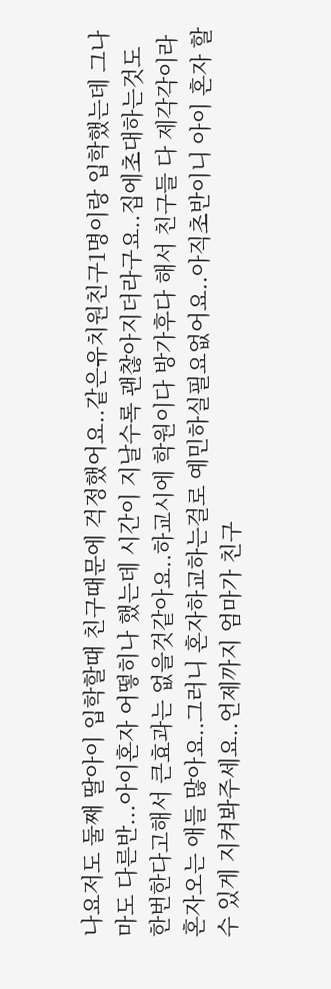나요저도 둘째 딸아이 입학할때 친구때문에 걱정했어요..같은유치원친구1명이랑 입학했는데 그나마도 다른반...아이혼자 어떻히나 했는데 시간이 지날수록 괜찮아지더라구요..집에초대하는것도 한번한다고해서 큰효과는 없을것같아요..하교시에 학원이다 방가후다 해서 친구들 다 제각각이라 혼자오는 애들 많아요..그러니 혼자하교하는걸로 예민하실필요없어요..아직초반이니 아이 혼자 할수 있게 지켜봐주세요..언제까지 엄마가 친구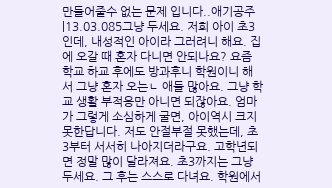만들어줄수 없는 문제 입니다..애기공주 |13.03.085그냥 두세요. 저희 아이 초3인데, 내성적인 아이라 그러려니 해요. 집에 오갈 때 혼자 다니면 안되나요? 요즘 학교 하교 후에도 방과후니 학원이니 해서 그냥 혼자 오는ㄴ 애들 많아요. 그냥 학교 생활 부적응만 아니면 되잖아요. 엄마가 그렇게 소심하게 굴면, 아이역시 크지 못한답니다. 저도 안절부절 못했는데, 초3부터 서서히 나아지더라구요. 고학년되면 정말 많이 달라져요. 초3까지는 그냥 두세요. 그 후는 스스로 다녀요. 학원에서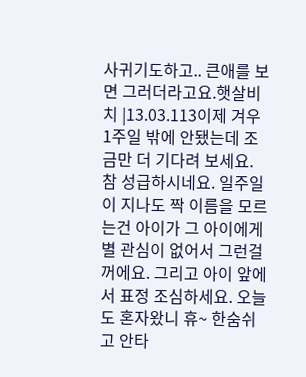사귀기도하고.. 큰애를 보면 그러더라고요.햇살비치 |13.03.113이제 겨우 1주일 밖에 안됐는데 조금만 더 기다려 보세요. 참 성급하시네요. 일주일이 지나도 짝 이름을 모르는건 아이가 그 아이에게 별 관심이 없어서 그런걸꺼에요. 그리고 아이 앞에서 표정 조심하세요. 오늘도 혼자왔니 휴~ 한숨쉬고 안타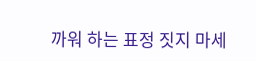까워 하는 표정 짓지 마세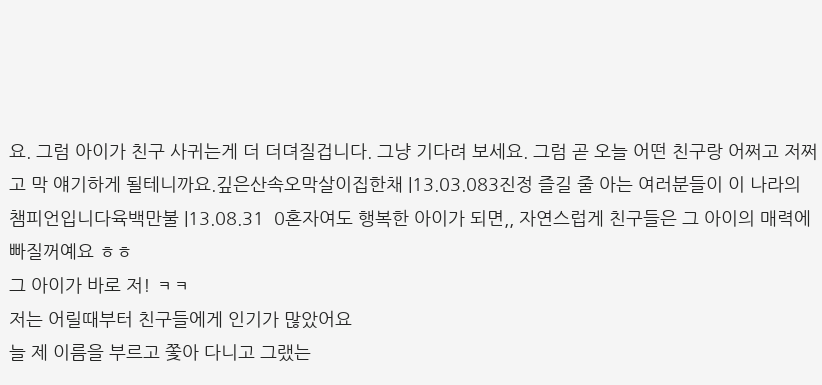요. 그럼 아이가 친구 사귀는게 더 더뎌질겁니다. 그냥 기다려 보세요. 그럼 곧 오늘 어떤 친구랑 어쩌고 저쩌고 막 얘기하게 될테니까요.깊은산속오막살이집한채 |13.03.083진정 즐길 줄 아는 여러분들이 이 나라의 챔피언입니다육백만불 |13.08.31  0혼자여도 행복한 아이가 되면,, 자연스럽게 친구들은 그 아이의 매력에 빠질꺼예요 ㅎㅎ
그 아이가 바로 저! ㅋㅋ
저는 어릴때부터 친구들에게 인기가 많았어요
늘 제 이름을 부르고 쫓아 다니고 그랬는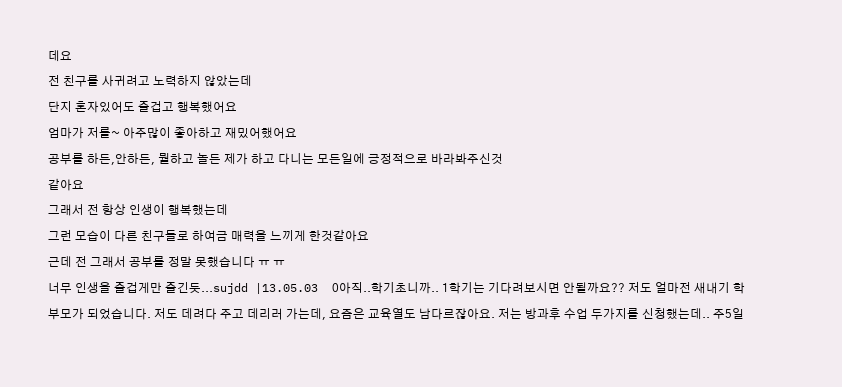데요
전 친구를 사귀려고 노력하지 않았는데
단지 혼자있어도 즐겁고 행복했어요
엄마가 저를~ 아주많이 좋아하고 재밌어했어요
공부를 하든,안하든, 뭘하고 놀든 제가 하고 다니는 모든일에 긍정적으로 바라봐주신것
같아요
그래서 전 항상 인생이 행복했는데
그런 모습이 다른 친구들로 하여금 매력을 느끼게 한것같아요
근데 전 그래서 공부를 정말 못했습니다 ㅠ ㅠ
너무 인생을 즐겁게만 즐긴듯...sujdd |13.05.03  0아직..학기초니까.. 1학기는 기다려보시면 안될까요?? 저도 얼마전 새내기 학부모가 되었습니다. 저도 데려다 주고 데리러 가는데, 요즘은 교육열도 남다르잖아요. 저는 방과후 수업 두가지를 신청했는데.. 주5일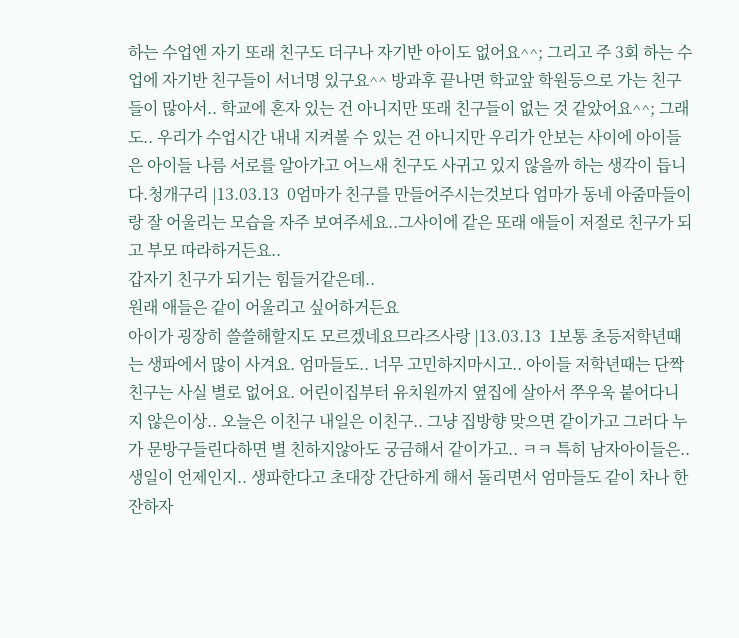하는 수업엔 자기 또래 친구도 더구나 자기반 아이도 없어요^^; 그리고 주 3회 하는 수업에 자기반 친구들이 서너명 있구요^^ 방과후 끝나면 학교앞 학원등으로 가는 친구들이 많아서.. 학교에 혼자 있는 건 아니지만 또래 친구들이 없는 것 같았어요^^; 그래도.. 우리가 수업시간 내내 지켜볼 수 있는 건 아니지만 우리가 안보는 사이에 아이들은 아이들 나름 서로를 알아가고 어느새 친구도 사귀고 있지 않을까 하는 생각이 듭니다.청개구리 |13.03.13  0엄마가 친구를 만들어주시는것보다 엄마가 동네 아줌마들이랑 잘 어울리는 모습을 자주 보여주세요..그사이에 같은 또래 애들이 저절로 친구가 되고 부모 따라하거든요..
갑자기 친구가 되기는 힘들거같은데..
원래 애들은 같이 어울리고 싶어하거든요
아이가 굉장히 쓸쓸해할지도 모르겠네요므라즈사랑 |13.03.13  1보통 초등저학년때는 생파에서 많이 사겨요. 엄마들도.. 너무 고민하지마시고.. 아이들 저학년때는 단짝친구는 사실 별로 없어요. 어린이집부터 유치원까지 옆집에 살아서 쭈우욱 붙어다니지 않은이상.. 오늘은 이친구 내일은 이친구.. 그냥 집방향 맞으면 같이가고 그러다 누가 문방구들린다하면 별 친하지않아도 궁금해서 같이가고.. ㅋㅋ 특히 남자아이들은.. 생일이 언제인지.. 생파한다고 초대장 간단하게 해서 돌리면서 엄마들도 같이 차나 한잔하자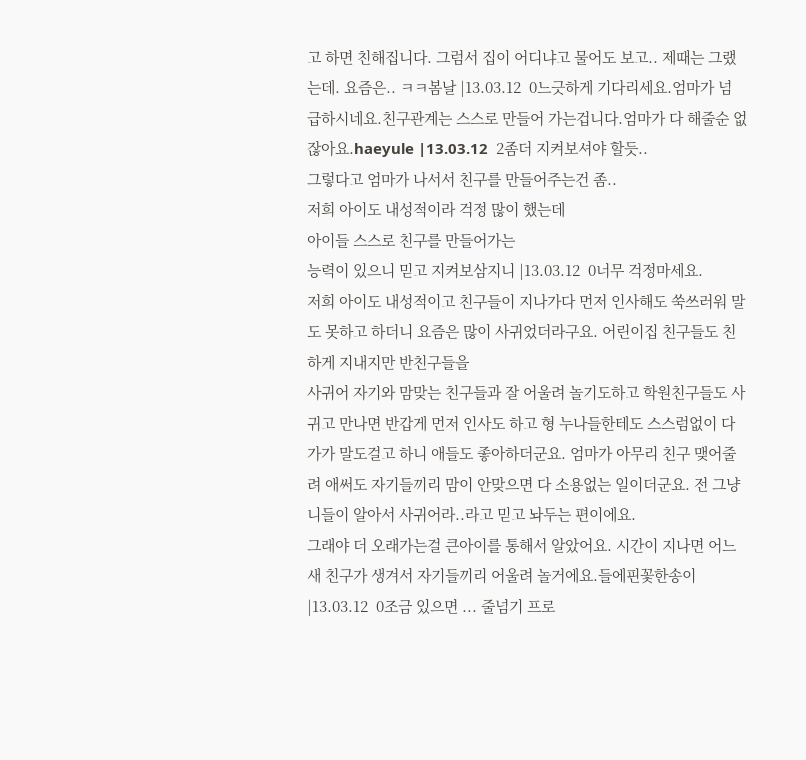고 하면 친해집니다. 그럼서 집이 어디냐고 물어도 보고.. 제때는 그랬는데. 요즘은.. ㅋㅋ봄날 |13.03.12  0느긋하게 기다리세요.엄마가 넘 급하시네요.친구관계는 스스로 만들어 가는겁니다.엄마가 다 해줄순 없잖아요.haeyule |13.03.12  2좀더 지켜보셔야 할듯..
그렇다고 엄마가 나서서 친구를 만들어주는건 좀..
저희 아이도 내성적이라 걱정 많이 했는데
아이들 스스로 친구를 만들어가는
능력이 있으니 믿고 지켜보삼지니 |13.03.12  0너무 걱정마세요.
저희 아이도 내성적이고 친구들이 지나가다 먼저 인사해도 쑥쓰러워 말도 못하고 하더니 요즘은 많이 사귀었더라구요. 어린이집 친구들도 친하게 지내지만 반친구들을
사귀어 자기와 맘맞는 친구들과 잘 어울려 놀기도하고 학원친구들도 사귀고 만나면 반갑게 먼저 인사도 하고 형 누나들한테도 스스럼없이 다가가 말도걸고 하니 애들도 좋아하더군요. 엄마가 아무리 친구 맺어줄려 애써도 자기들끼리 맘이 안맞으면 다 소용없는 일이더군요. 전 그냥 니들이 알아서 사귀어라..라고 믿고 놔두는 편이에요.
그래야 더 오래가는걸 큰아이를 통해서 알았어요. 시간이 지나면 어느새 친구가 생겨서 자기들끼리 어울려 놀거에요.들에핀꽃한송이 |13.03.12  0조금 있으면 ... 줄넘기 프로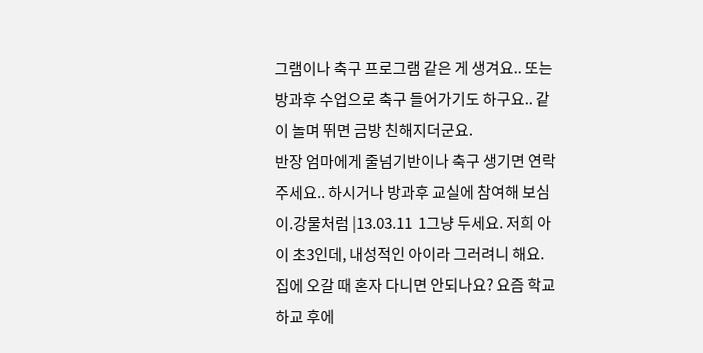그램이나 축구 프로그램 같은 게 생겨요.. 또는 방과후 수업으로 축구 들어가기도 하구요.. 같이 놀며 뛰면 금방 친해지더군요.
반장 엄마에게 줄넘기반이나 축구 생기면 연락 주세요.. 하시거나 방과후 교실에 참여해 보심이.강물처럼 |13.03.11  1그냥 두세요. 저희 아이 초3인데, 내성적인 아이라 그러려니 해요. 집에 오갈 때 혼자 다니면 안되나요? 요즘 학교 하교 후에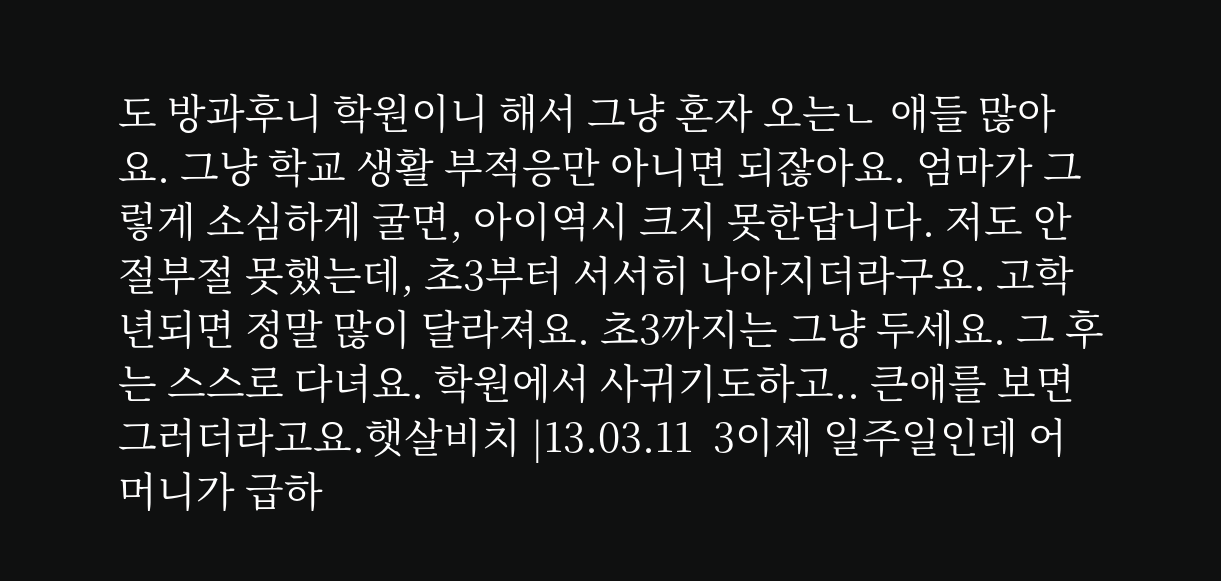도 방과후니 학원이니 해서 그냥 혼자 오는ㄴ 애들 많아요. 그냥 학교 생활 부적응만 아니면 되잖아요. 엄마가 그렇게 소심하게 굴면, 아이역시 크지 못한답니다. 저도 안절부절 못했는데, 초3부터 서서히 나아지더라구요. 고학년되면 정말 많이 달라져요. 초3까지는 그냥 두세요. 그 후는 스스로 다녀요. 학원에서 사귀기도하고.. 큰애를 보면 그러더라고요.햇살비치 |13.03.11  3이제 일주일인데 어머니가 급하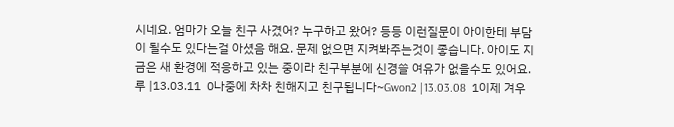시네요. 엄마가 오늘 친구 사겼어? 누구하고 왔어? 등등 이런질문이 아이한테 부담이 될수도 있다는걸 아셨음 해요. 문제 없으면 지켜봐주는것이 좋습니다. 아이도 지금은 새 환경에 적응하고 있는 중이라 친구부분에 신경쓸 여유가 없을수도 있어요.루 |13.03.11  0나중에 차차 친해지고 친구됩니다~Gwon2 |13.03.08  1이제 겨우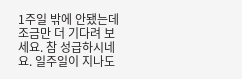1주일 밖에 안됐는데 조금만 더 기다려 보세요. 참 성급하시네요. 일주일이 지나도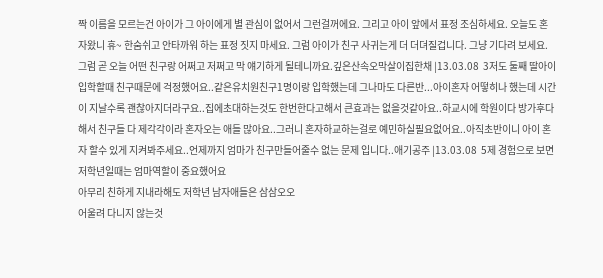짝 이름을 모르는건 아이가 그 아이에게 별 관심이 없어서 그런걸꺼에요. 그리고 아이 앞에서 표정 조심하세요. 오늘도 혼자왔니 휴~ 한숨쉬고 안타까워 하는 표정 짓지 마세요. 그럼 아이가 친구 사귀는게 더 더뎌질겁니다. 그냥 기다려 보세요. 그럼 곧 오늘 어떤 친구랑 어쩌고 저쩌고 막 얘기하게 될테니까요.깊은산속오막살이집한채 |13.03.08  3저도 둘째 딸아이 입학할때 친구때문에 걱정했어요..같은유치원친구1명이랑 입학했는데 그나마도 다른반...아이혼자 어떻히나 했는데 시간이 지날수록 괜찮아지더라구요..집에초대하는것도 한번한다고해서 큰효과는 없을것같아요..하교시에 학원이다 방가후다 해서 친구들 다 제각각이라 혼자오는 애들 많아요..그러니 혼자하교하는걸로 예민하실필요없어요..아직초반이니 아이 혼자 할수 있게 지켜봐주세요..언제까지 엄마가 친구만들어줄수 없는 문제 입니다..애기공주 |13.03.08  5제 경험으로 보면 저학년일때는 엄마역할이 중요했어요
아무리 친하게 지내라해도 저학년 남자애들은 삼삼오오
어울려 다니지 않는것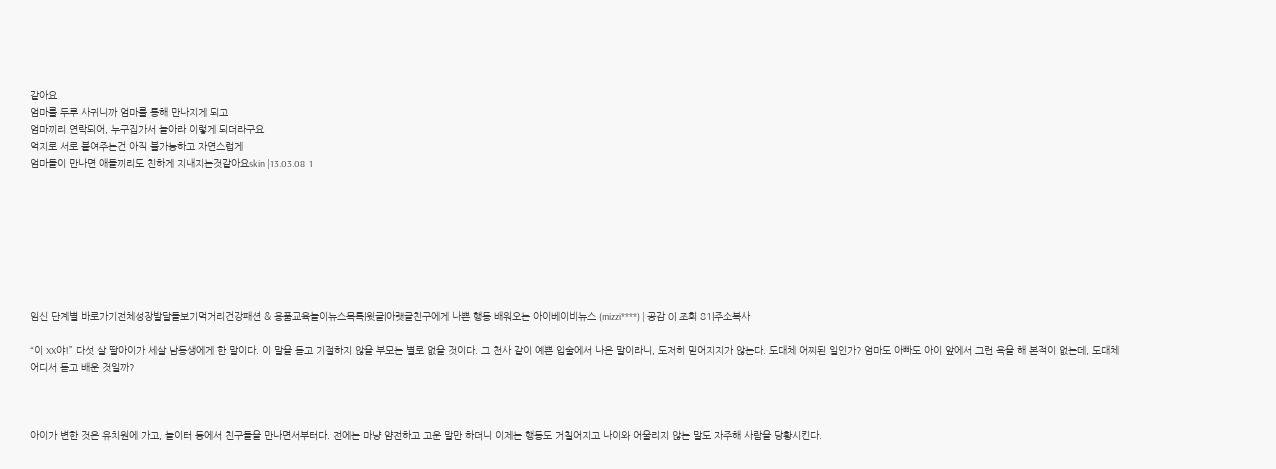같아요
엄마를 두루 사귀니까 엄마를 통해 만나지게 되고
엄마끼리 연락되어, 누구집가서 놀아라 이렇게 되더라구요
억지로 서로 붙여주는건 아직 불가능하고 자연스럽게
엄마들이 만나면 애들끼리도 친하게 지내지는것같아요skin |13.03.08  1








임신 단계별 바로가기전체성장발달돌보기먹거리건강패션 & 용품교육놀이뉴스목록|윗글|아랫글친구에게 나쁜 행동 배워오는 아이베이비뉴스 (mizzi****) | 공감 0| 조회 81|주소복사

“이 XX야!” 다섯 살 딸아이가 세살 남동생에게 한 말이다. 이 말을 듣고 기절하지 않을 부모는 별로 없을 것이다. 그 천사 같이 예쁜 입술에서 나온 말이라니, 도저히 믿어지지가 않는다. 도대체 어찌된 일인가? 엄마도 아빠도 아이 앞에서 그런 욕을 해 본적이 없는데, 도대체 어디서 듣고 배운 것일까?



아이가 변한 것은 유치원에 가고, 놀이터 등에서 친구들을 만나면서부터다. 전에는 마냥 얌전하고 고운 말만 하더니 이제는 행동도 거칠어지고 나이와 어울리지 않는 말도 자주해 사람을 당황시킨다.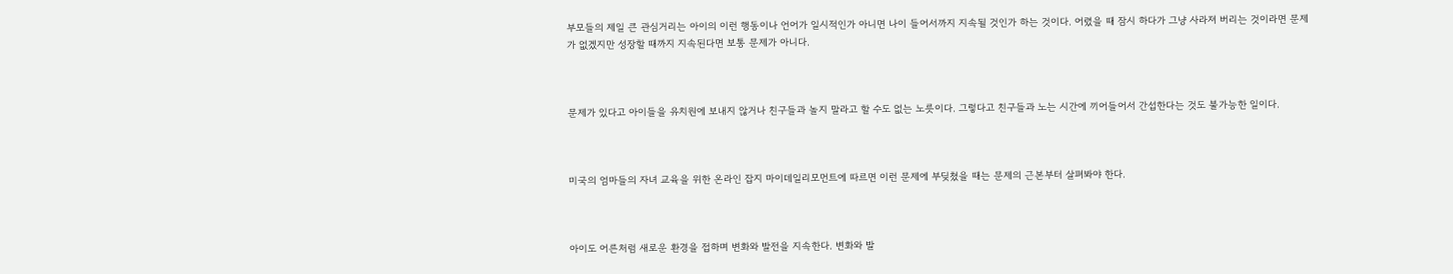부모들의 제일 큰 관심거리는 아이의 이런 행동이나 언어가 일시적인가 아니면 나이 들어서까지 지속될 것인가 하는 것이다. 어렸을 때 잠시 하다가 그냥 사라져 버리는 것이라면 문제가 없겠지만 성장할 때까지 지속된다면 보통 문제가 아니다.



문제가 있다고 아이들을 유치원에 보내지 않거나 친구들과 놀지 말라고 할 수도 없는 노릇이다. 그렇다고 친구들과 노는 시간에 끼어들어서 간섭한다는 것도 불가능한 일이다.



미국의 엄마들의 자녀 교육을 위한 온라인 잡지 마이데일리모먼트에 따르면 이런 문제에 부딪쳤을 때는 문제의 근본부터 살펴봐야 한다.



아이도 어른처럼 새로운 환경을 접하며 변화와 발전을 지속한다. 변화와 발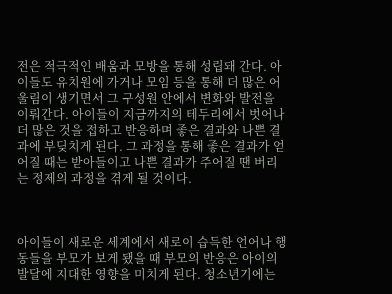전은 적극적인 배움과 모방을 통해 성립돼 간다. 아이들도 유치원에 가거나 모임 등을 통해 더 많은 어울림이 생기면서 그 구성원 안에서 변화와 발전을 이뤄간다. 아이들이 지금까지의 테두리에서 벗어나 더 많은 것을 접하고 반응하며 좋은 결과와 나쁜 결과에 부딪치게 된다. 그 과정을 통해 좋은 결과가 얻어질 때는 받아들이고 나쁜 결과가 주어질 땐 버리는 정제의 과정을 겪게 될 것이다.



아이들이 새로운 세계에서 새로이 습득한 언어나 행동들을 부모가 보게 됐을 때 부모의 반응은 아이의 발달에 지대한 영향을 미치게 된다. 청소년기에는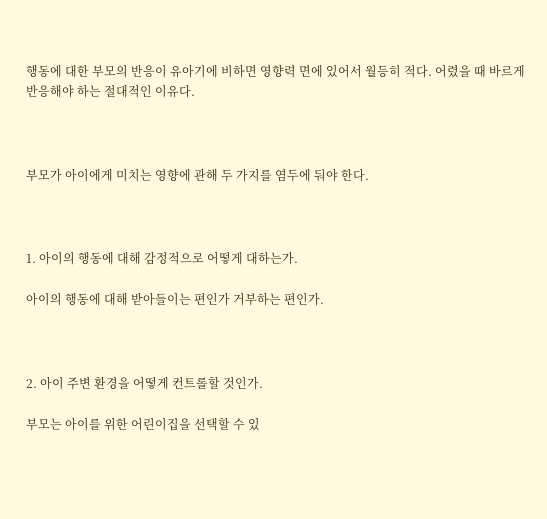행동에 대한 부모의 반응이 유아기에 비하면 영향력 면에 있어서 월등히 적다. 어렸을 때 바르게 반응해야 하는 절대적인 이유다.



부모가 아이에게 미치는 영향에 관해 두 가지를 염두에 둬야 한다.



1. 아이의 행동에 대해 감정적으로 어떻게 대하는가.

아이의 행동에 대해 받아들이는 편인가 거부하는 편인가.



2. 아이 주변 환경을 어떻게 컨트롤할 것인가.

부모는 아이를 위한 어린이집을 선택할 수 있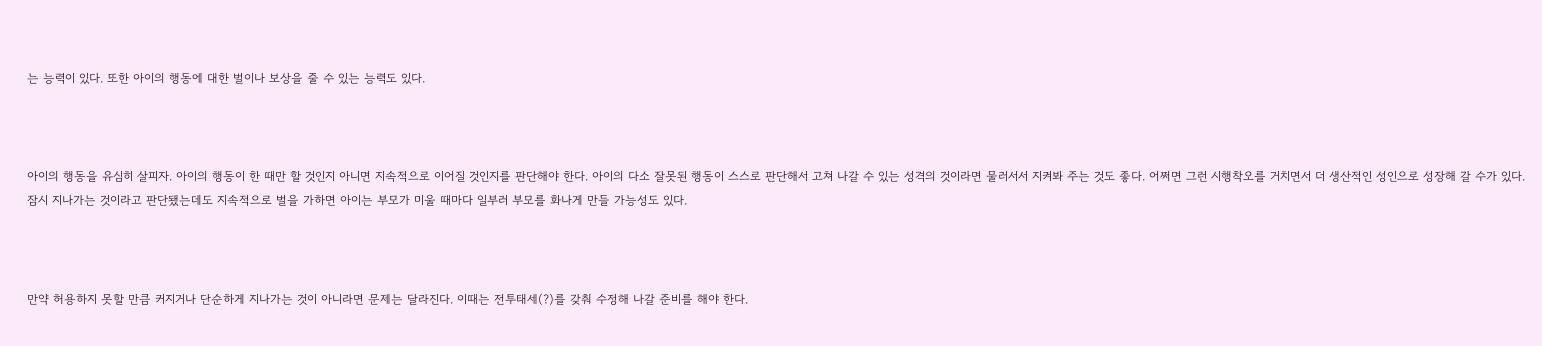는 능력이 있다. 또한 아이의 행동에 대한 벌이나 보상을 줄 수 있는 능력도 있다.



아이의 행동을 유심히 살피자. 아이의 행동이 한 때만 할 것인지 아니면 지속적으로 이어질 것인지를 판단해야 한다. 아이의 다소 잘못된 행동이 스스로 판단해서 고쳐 나갈 수 있는 성격의 것이라면 물러서서 지켜봐 주는 것도 좋다. 어쩌면 그런 시행착오를 거치면서 더 생산적인 성인으로 성장해 갈 수가 있다. 잠시 지나가는 것이라고 판단됐는데도 지속적으로 벌을 가하면 아이는 부모가 미울 때마다 일부러 부모를 화나게 만들 가능성도 있다.



만약 허용하지 못할 만큼 커지거나 단순하게 지나가는 것이 아니라면 문제는 달라진다. 이때는 전투태세(?)를 갖춰 수정해 나갈 준비를 해야 한다.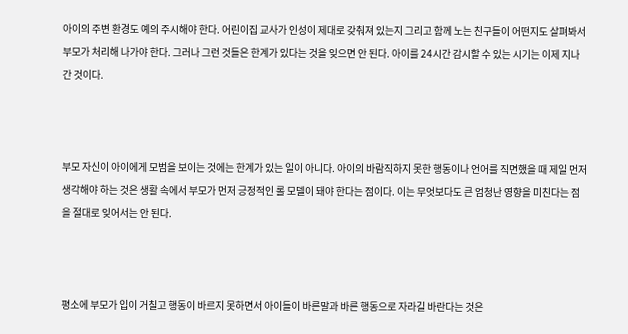아이의 주변 환경도 예의 주시해야 한다. 어린이집 교사가 인성이 제대로 갖춰져 있는지 그리고 함께 노는 친구들이 어떤지도 살펴봐서 부모가 처리해 나가야 한다. 그러나 그런 것들은 한계가 있다는 것을 잊으면 안 된다. 아이를 24시간 감시할 수 있는 시기는 이제 지나간 것이다.



부모 자신이 아이에게 모범을 보이는 것에는 한계가 있는 일이 아니다. 아이의 바람직하지 못한 행동이나 언어를 직면했을 때 제일 먼저 생각해야 하는 것은 생활 속에서 부모가 먼저 긍정적인 롤 모델이 돼야 한다는 점이다. 이는 무엇보다도 큰 엄청난 영향을 미친다는 점을 절대로 잊어서는 안 된다.



평소에 부모가 입이 거칠고 행동이 바르지 못하면서 아이들이 바른말과 바른 행동으로 자라길 바란다는 것은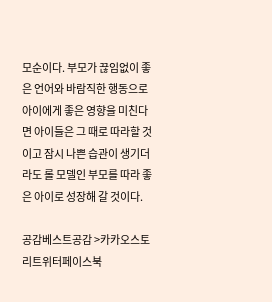모순이다. 부모가 끊임없이 좋은 언어와 바람직한 행동으로 아이에게 좋은 영향을 미친다면 아이들은 그 때로 따라할 것이고 잠시 나쁜 습관이 생기더라도 롤 모델인 부모를 따라 좋은 아이로 성장해 갈 것이다.

공감베스트공감 >카카오스토리트위터페이스북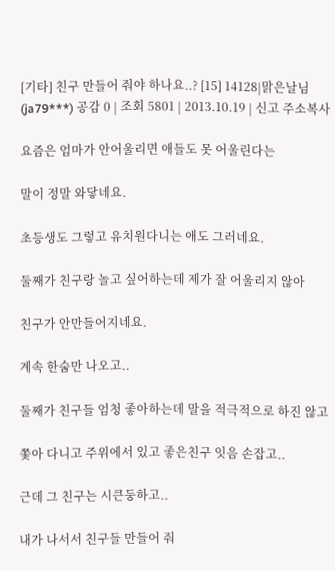[기타] 친구 만들어 줘야 하나요..? [15] 14128|맑은날님 (ja79***) 공감 0 | 조회 5801 | 2013.10.19 | 신고 주소복사

요즘은 엄마가 안어울리면 애들도 못 어울린다는

말이 정말 와닿네요.

초등생도 그렇고 유치원다니는 애도 그러네요.

둘째가 친구랑 놀고 싶어하는데 제가 잘 어울리지 않아

친구가 안만들어지네요.

계속 한숨만 나오고..

둘째가 친구들 엄청 좋아하는데 말을 적극적으로 하진 않고

쫓아 다니고 주위에서 있고 좋은친구 잇음 손잡고..

근데 그 친구는 시큰둥하고..

내가 나서서 친구들 만들어 줘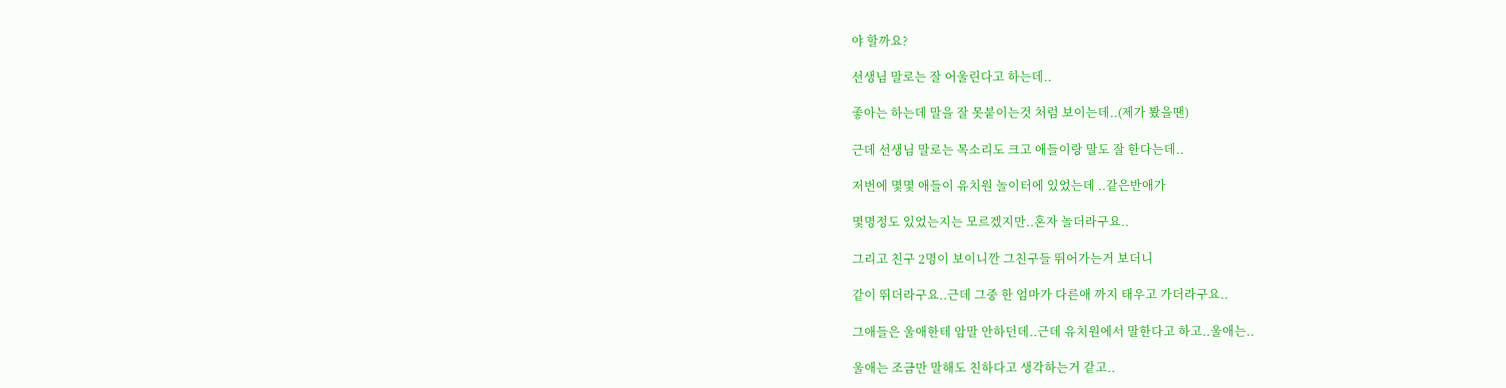야 할까요?

선생님 말로는 잘 어울린다고 하는데..

좋아는 하는데 말을 잘 못붙이는것 처럼 보이는데..(제가 봤을땐)

근데 선생님 말로는 목소리도 크고 애들이랑 말도 잘 한다는데..

저번에 몇몇 애들이 유치원 놀이터에 있었는데 ..같은반애가

몇명정도 있었는지는 모르겠지만..혼자 놀더라구요..

그리고 친구 2명이 보이니깐 그친구들 뛰어가는거 보더니

같이 뛰더라구요..근데 그중 한 엄마가 다른애 까지 태우고 가더라구요..

그애들은 울애한테 암말 안하던데..근데 유치원에서 말한다고 하고..울애는..

울애는 조금만 말해도 친하다고 생각하는거 같고..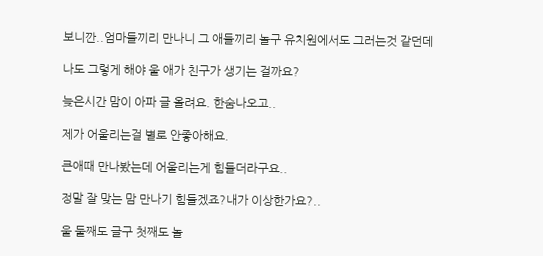보니깐..엄마들끼리 만나니 그 애들끼리 놀구 유치원에서도 그러는것 같던데

나도 그렇게 해야 울 애가 친구가 생기는 걸까요?

늦은시간 맘이 아파 글 올려요. 한숨나오고..

제가 어울리는걸 별로 안좋아해요.

큰애때 만나봤는데 어울리는게 힘들더라구요..

정말 잘 맞는 맘 만나기 힘들겠죠?내가 이상한가요?..

울 둘째도 글구 첫째도 놀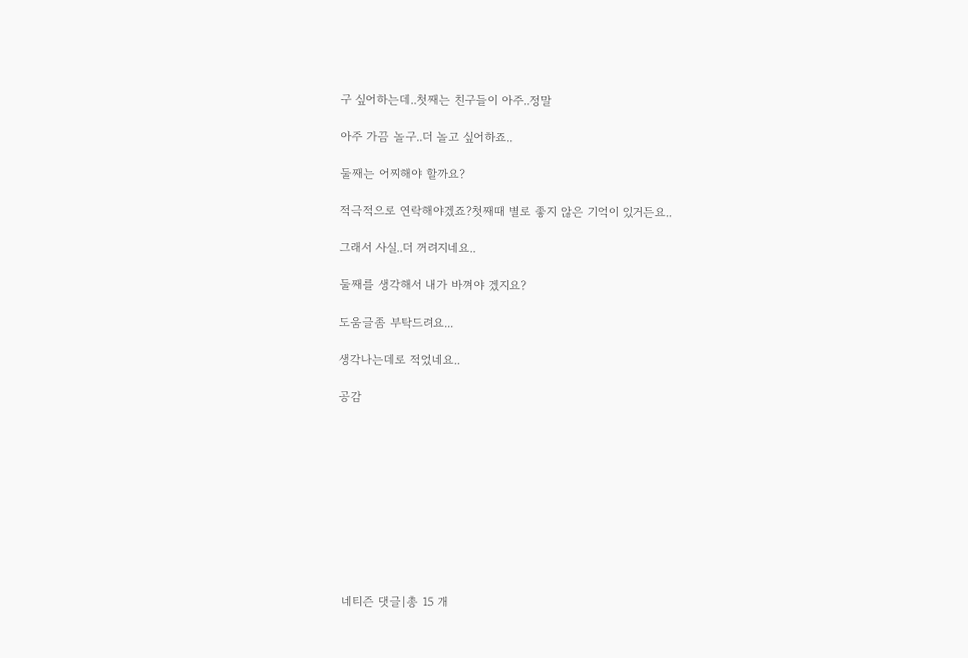구 싶어하는데..첫째는 친구들이 아주..정말

아주 가끔 놀구..더 놀고 싶어하죠..

둘째는 어찌해야 할까요?

적극적으로 연락해야겠죠?첫째때 별로 좋지 않은 기억이 있거든요..

그래서 사실..더 꺼려지네요..

둘째를 생각해서 내가 바껴야 겠지요?

도움글좀 부탁드려요...

생각나는데로 적었네요..

공감










 네티즌 댓글|총 15 개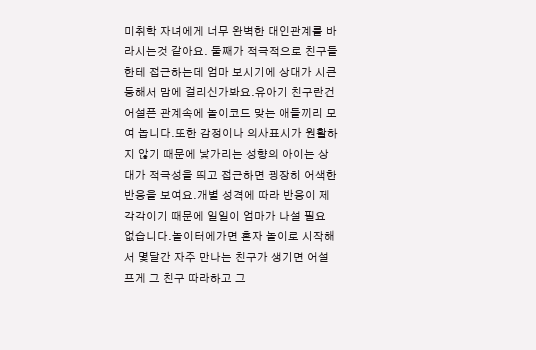미취학 자녀에게 너무 완벽한 대인관계를 바라시는것 같아요. 둘째가 적극적으로 친구들한테 접근하는데 엄마 보시기에 상대가 시큰둥해서 맘에 걸리신가봐요.유아기 친구란건 어설픈 관계속에 놀이코드 맞는 애들끼리 모여 놉니다.또한 감정이나 의사표시가 원활하지 않기 때문에 낯가리는 성향의 아이는 상대가 적극성을 띄고 접근하면 굉장히 어색한 반응을 보여요.개별 성격에 따라 반응이 제각각이기 때문에 일일이 엄마가 나설 필요 없습니다.놀이터에가면 혼자 놀이로 시작해서 몇달간 자주 만나는 친구가 생기면 어설프게 그 친구 따라하고 그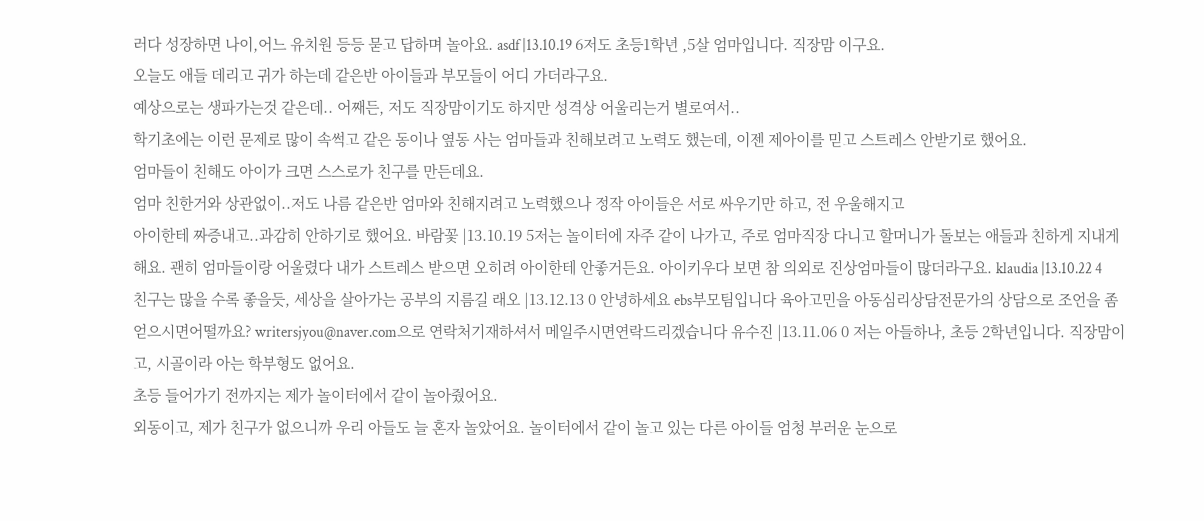러다 성장하면 나이,어느 유치원 등등 묻고 답하며 놀아요. asdf |13.10.19 6저도 초등1학년 ,5살 엄마입니다. 직장맘 이구요.
오늘도 애들 데리고 귀가 하는데 같은반 아이들과 부모들이 어디 가더라구요.
예상으로는 생파가는것 같은데.. 어째든, 저도 직장맘이기도 하지만 성격상 어울리는거 별로여서..
학기초에는 이런 문제로 많이 속썩고 같은 동이나 옆동 사는 엄마들과 친해보려고 노력도 했는데, 이젠 제아이를 믿고 스트레스 안받기로 했어요.
엄마들이 친해도 아이가 크면 스스로가 친구를 만든데요.
엄마 친한거와 상관없이..저도 나름 같은반 엄마와 친해지려고 노력했으나 정작 아이들은 서로 싸우기만 하고, 전 우울해지고
아이한테 짜증내고..과감히 안하기로 했어요. 바람꽃 |13.10.19 5저는 놀이터에 자주 같이 나가고, 주로 엄마직장 다니고 할머니가 돌보는 애들과 친하게 지내게 해요. 괜히 엄마들이랑 어울렸다 내가 스트레스 받으면 오히려 아이한테 안좋거든요. 아이키우다 보면 참 의외로 진상엄마들이 많더라구요. klaudia |13.10.22 4 친구는 많을 수록 좋을듯, 세상을 살아가는 공부의 지름길 래오 |13.12.13 0 안녕하세요 ebs부모팀입니다 육아고민을 아동심리상담전문가의 상담으로 조언을 좀 얻으시면어떨까요? writersjyou@naver.com으로 연락처기재하셔서 메일주시면연락드리겠습니다 유수진 |13.11.06 0 저는 아들하나, 초등 2학년입니다. 직장맘이고, 시골이라 아는 학부형도 없어요.
초등 들어가기 전까지는 제가 놀이터에서 같이 놀아줬어요.
외동이고, 제가 친구가 없으니까 우리 아들도 늘 혼자 놀았어요. 놀이터에서 같이 놀고 있는 다른 아이들 엄청 부러운 눈으로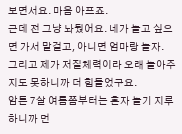보면서요. 마음 아프죠.
근데 전 그냥 놔뒀어요. 네가 놀고 싶으면 가서 말걸고, 아니면 엄마랑 놀자.
그리고 제가 저질체력이라 오래 놀아주지도 못하니까 더 힘들었구요.
암튼 7살 여름쯤부터는 혼자 놀기 지루하니까 먼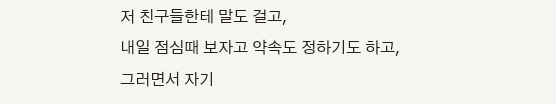저 친구들한테 말도 걸고,
내일 점심때 보자고 약속도 정하기도 하고, 그러면서 자기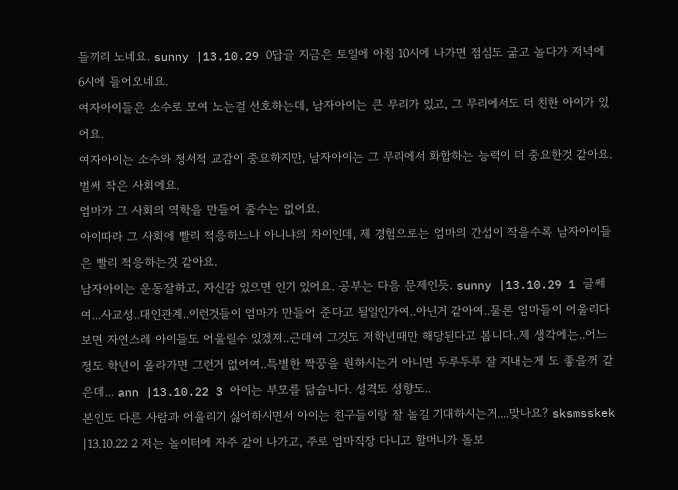들끼리 노네요. sunny |13.10.29 0답글 지금은 토일에 아침 10시에 나가면 점심도 굶고 놀다가 저녁에 6시에 들어오네요.
여자아이들은 소수로 모여 노는걸 선호하는데, 남자아이는 큰 무리가 있고, 그 무리에서도 더 친한 아이가 있어요.
여자아이는 소수와 정서적 교감이 중요하지만, 남자아이는 그 무리에서 화합하는 능력이 더 중요한것 같아요. 벌써 작은 사회에요.
엄마가 그 사회의 역학을 만들어 줄수는 없어요.
아이따라 그 사회에 빨리 적응하느냐 아니냐의 차이인데, 제 경험으로는 엄마의 간섭이 작을수록 남자아이들은 빨리 적응하는것 같아요.
남자아이는 운동잘하고, 자신감 있으면 인기 있어요. 공부는 다음 문제인듯. sunny |13.10.29 1 글쎄여...사교성..대인관계..이런것들이 엄마가 만들어 준다고 될일인가여..아닌거 같아여..물론 엄마들이 어울리다보면 자연스레 아이들도 어울릴수 있겠져..근데여 그것도 저학년때만 해당된다고 봅니다..제 생각에는..어느정도 학년이 올라가면 그런거 없어여..특별한 짝꿍을 원하시는거 아니면 두루두루 잘 지내는게 도 좋을꺼 같은데... ann |13.10.22 3 아이는 부모를 닮습니다. 성격도 성향도..
본인도 다른 사람과 어울리기 싫어하시면서 아이는 친구들이랑 잘 놀길 기대하시는거....맞나요? sksmsskek |13.10.22 2 저는 놀이터에 자주 같이 나가고, 주로 엄마직장 다니고 할머니가 돌보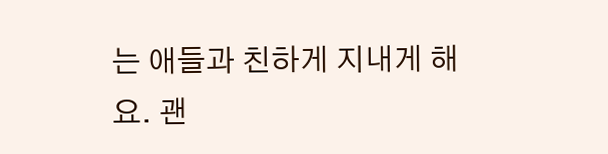는 애들과 친하게 지내게 해요. 괜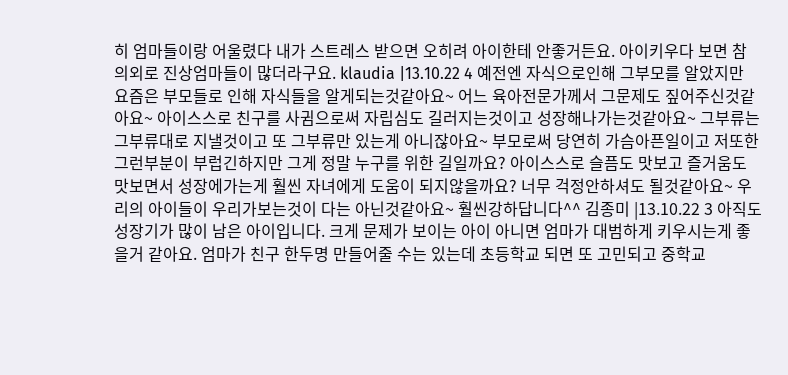히 엄마들이랑 어울렸다 내가 스트레스 받으면 오히려 아이한테 안좋거든요. 아이키우다 보면 참 의외로 진상엄마들이 많더라구요. klaudia |13.10.22 4 예전엔 자식으로인해 그부모를 알았지만 요즘은 부모들로 인해 자식들을 알게되는것같아요~ 어느 육아전문가께서 그문제도 짚어주신것같아요~ 아이스스로 친구를 사귐으로써 자립심도 길러지는것이고 성장해나가는것같아요~ 그부류는 그부류대로 지낼것이고 또 그부류만 있는게 아니잖아요~ 부모로써 당연히 가슴아픈일이고 저또한 그런부분이 부럽긴하지만 그게 정말 누구를 위한 길일까요? 아이스스로 슬픔도 맛보고 즐거움도 맛보면서 성장에가는게 훨씬 자녀에게 도움이 되지않을까요? 너무 걱정안하셔도 될것같아요~ 우리의 아이들이 우리가보는것이 다는 아닌것같아요~ 훨씬강하답니다^^ 김종미 |13.10.22 3 아직도 성장기가 많이 남은 아이입니다. 크게 문제가 보이는 아이 아니면 엄마가 대범하게 키우시는게 좋을거 같아요. 엄마가 친구 한두명 만들어줄 수는 있는데 초등학교 되면 또 고민되고 중학교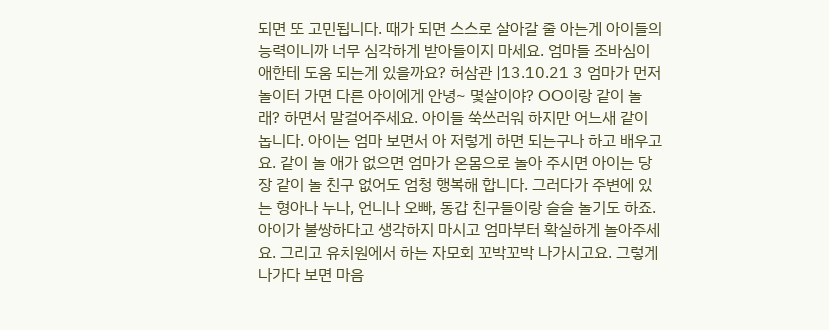되면 또 고민됩니다. 때가 되면 스스로 살아갈 줄 아는게 아이들의 능력이니까 너무 심각하게 받아들이지 마세요. 엄마들 조바심이 애한테 도움 되는게 있을까요? 허삼관 |13.10.21 3 엄마가 먼저 놀이터 가면 다른 아이에게 안녕~ 몇살이야? OO이랑 같이 놀래? 하면서 말걸어주세요. 아이들 쑥쓰러워 하지만 어느새 같이 놉니다. 아이는 엄마 보면서 아 저렇게 하면 되는구나 하고 배우고요. 같이 놀 애가 없으면 엄마가 온몸으로 놀아 주시면 아이는 당장 같이 놀 친구 없어도 엄청 행복해 합니다. 그러다가 주변에 있는 형아나 누나, 언니나 오빠, 동갑 친구들이랑 슬슬 놀기도 하죠. 아이가 불쌍하다고 생각하지 마시고 엄마부터 확실하게 놀아주세요. 그리고 유치원에서 하는 자모회 꼬박꼬박 나가시고요. 그렇게 나가다 보면 마음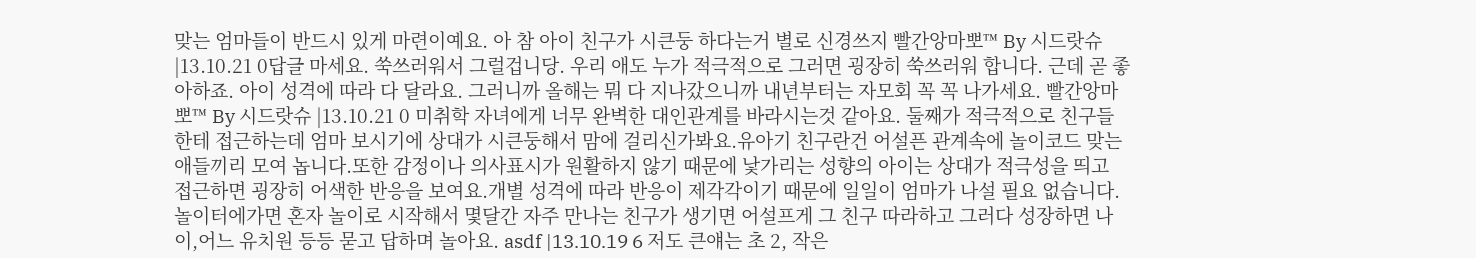맞는 엄마들이 반드시 있게 마련이예요. 아 참 아이 친구가 시큰둥 하다는거 별로 신경쓰지 빨간앙마뽀™ By 시드랏슈 |13.10.21 0답글 마세요. 쑥쓰러워서 그럴겁니당. 우리 애도 누가 적극적으로 그러면 굉장히 쑥쓰러워 합니다. 근데 곧 좋아하죠. 아이 성격에 따라 다 달라요. 그러니까 올해는 뭐 다 지나갔으니까 내년부터는 자모회 꼭 꼭 나가세요. 빨간앙마뽀™ By 시드랏슈 |13.10.21 0 미취학 자녀에게 너무 완벽한 대인관계를 바라시는것 같아요. 둘째가 적극적으로 친구들한테 접근하는데 엄마 보시기에 상대가 시큰둥해서 맘에 걸리신가봐요.유아기 친구란건 어설픈 관계속에 놀이코드 맞는 애들끼리 모여 놉니다.또한 감정이나 의사표시가 원활하지 않기 때문에 낯가리는 성향의 아이는 상대가 적극성을 띄고 접근하면 굉장히 어색한 반응을 보여요.개별 성격에 따라 반응이 제각각이기 때문에 일일이 엄마가 나설 필요 없습니다.놀이터에가면 혼자 놀이로 시작해서 몇달간 자주 만나는 친구가 생기면 어설프게 그 친구 따라하고 그러다 성장하면 나이,어느 유치원 등등 묻고 답하며 놀아요. asdf |13.10.19 6 저도 큰얘는 초 2, 작은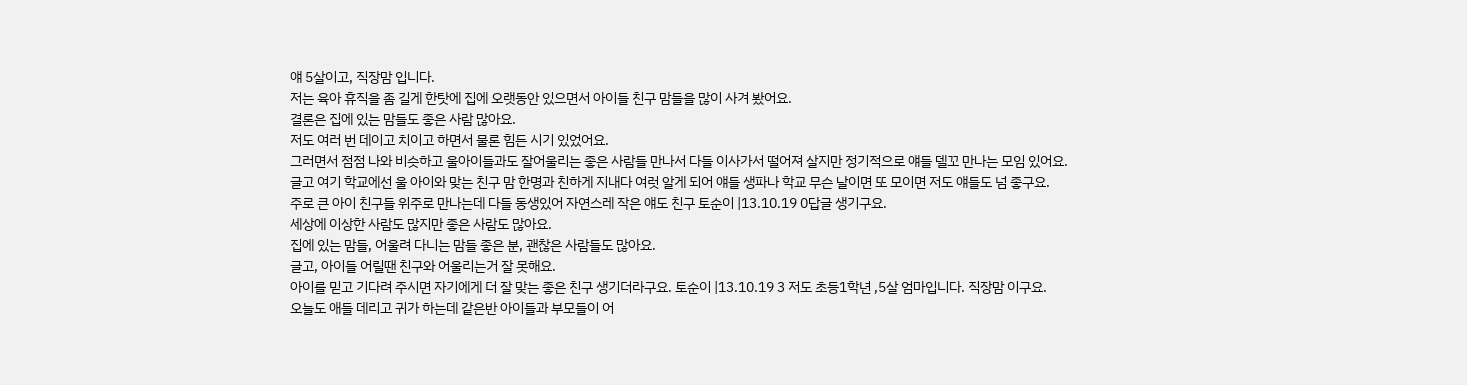얘 5살이고, 직장맘 입니다.
저는 육아 휴직을 좀 길게 한탓에 집에 오랫동안 있으면서 아이들 친구 맘들을 많이 사겨 봤어요.
결론은 집에 있는 맘들도 좋은 사람 많아요.
저도 여러 번 데이고 치이고 하면서 물론 힘든 시기 있었어요.
그러면서 점점 나와 비슷하고 울아이들과도 잘어울리는 좋은 사람들 만나서 다들 이사가서 떨어져 살지만 정기적으로 얘들 델꼬 만나는 모임 있어요.
글고 여기 학교에선 울 아이와 맞는 친구 맘 한명과 친하게 지내다 여럿 알게 되어 얘들 생파나 학교 무슨 날이면 또 모이면 저도 얘들도 넘 좋구요.
주로 큰 아이 친구들 위주로 만나는데 다들 동생있어 자연스레 작은 얘도 친구 토순이 |13.10.19 0답글 생기구요.
세상에 이상한 사람도 많지만 좋은 사람도 많아요.
집에 있는 맘들, 어울려 다니는 맘들 좋은 분, 괜찮은 사람들도 많아요.
글고, 아이들 어릴땐 친구와 어울리는거 잘 못해요.
아이를 믿고 기다려 주시면 자기에게 더 잘 맞는 좋은 친구 생기더라구요. 토순이 |13.10.19 3 저도 초등1학년 ,5살 엄마입니다. 직장맘 이구요.
오늘도 애들 데리고 귀가 하는데 같은반 아이들과 부모들이 어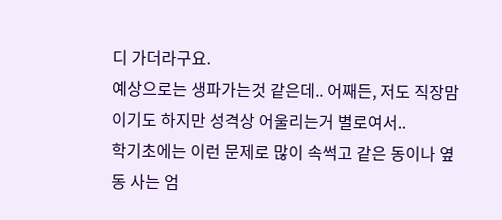디 가더라구요.
예상으로는 생파가는것 같은데.. 어째든, 저도 직장맘이기도 하지만 성격상 어울리는거 별로여서..
학기초에는 이런 문제로 많이 속썩고 같은 동이나 옆동 사는 엄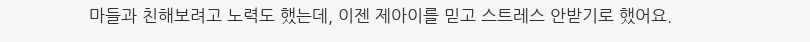마들과 친해보려고 노력도 했는데, 이젠 제아이를 믿고 스트레스 안받기로 했어요.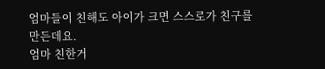엄마들이 친해도 아이가 크면 스스로가 친구를 만든데요.
엄마 친한거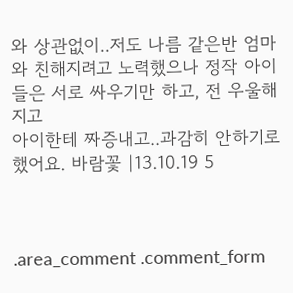와 상관없이..저도 나름 같은반 엄마와 친해지려고 노력했으나 정작 아이들은 서로 싸우기만 하고, 전 우울해지고
아이한테 짜증내고..과감히 안하기로 했어요. 바람꽃 |13.10.19 5



.area_comment .comment_form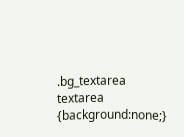.bg_textarea textarea {background:none;}